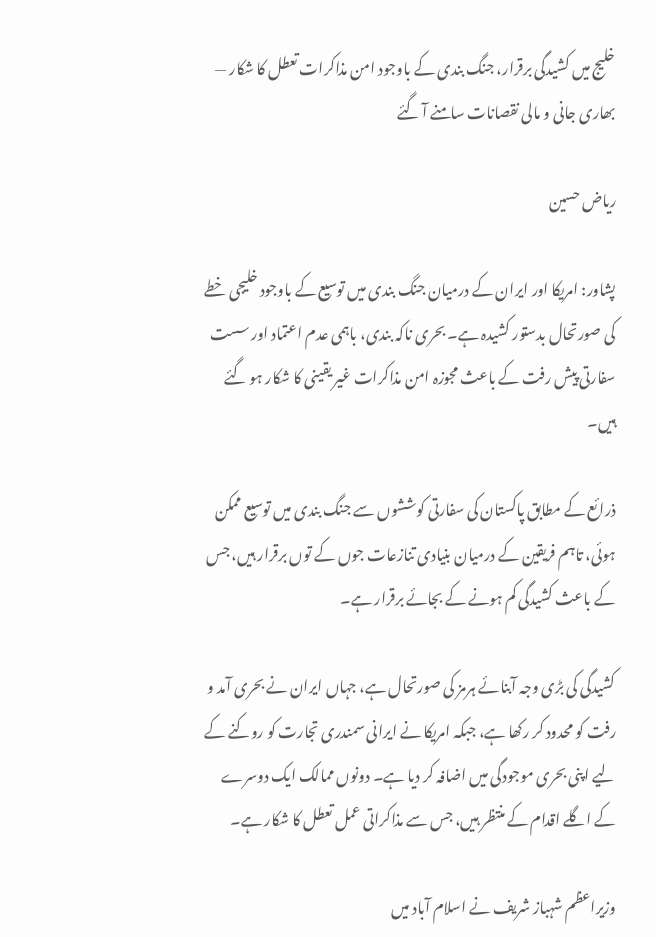خلیج میں کشیدگی برقرار، جنگ بندی کے باوجود امن مذاکرات تعطل کا شکار — بھاری جانی و مالی نقصانات سامنے آ گئے

ریاض حسین

پشاور: امریکا اور ایران کے درمیان جنگ بندی میں توسیع کے باوجود خلیجی خطے کی صورتحال بدستور کشیدہ ہے۔ بحری ناکہ بندی، باہمی عدم اعتماد اور سست سفارتی پیش رفت کے باعث مجوزہ امن مذاکرات غیر یقینی کا شکار ہو گئے ہیں۔

ذرائع کے مطابق پاکستان کی سفارتی کوششوں سے جنگ بندی میں توسیع ممکن ہوئی، تاہم فریقین کے درمیان بنیادی تنازعات جوں کے توں برقرار ہیں، جس کے باعث کشیدگی کم ہونے کے بجائے برقرار ہے۔

کشیدگی کی بڑی وجہ آبنائے ہرمز کی صورتحال ہے، جہاں ایران نے بحری آمد و رفت کو محدود کر رکھا ہے، جبکہ امریکا نے ایرانی سمندری تجارت کو روکنے کے لیے اپنی بحری موجودگی میں اضافہ کر دیا ہے۔ دونوں ممالک ایک دوسرے کے اگلے اقدام کے منتظر ہیں، جس سے مذاکراتی عمل تعطل کا شکار ہے۔

وزیراعظم شہباز شریف نے اسلام آباد میں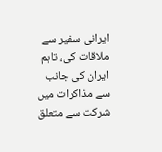ایرانی سفیر سے ملاقات کی، تاہم ایران کی جانب سے مذاکرات میں شرکت سے متعلق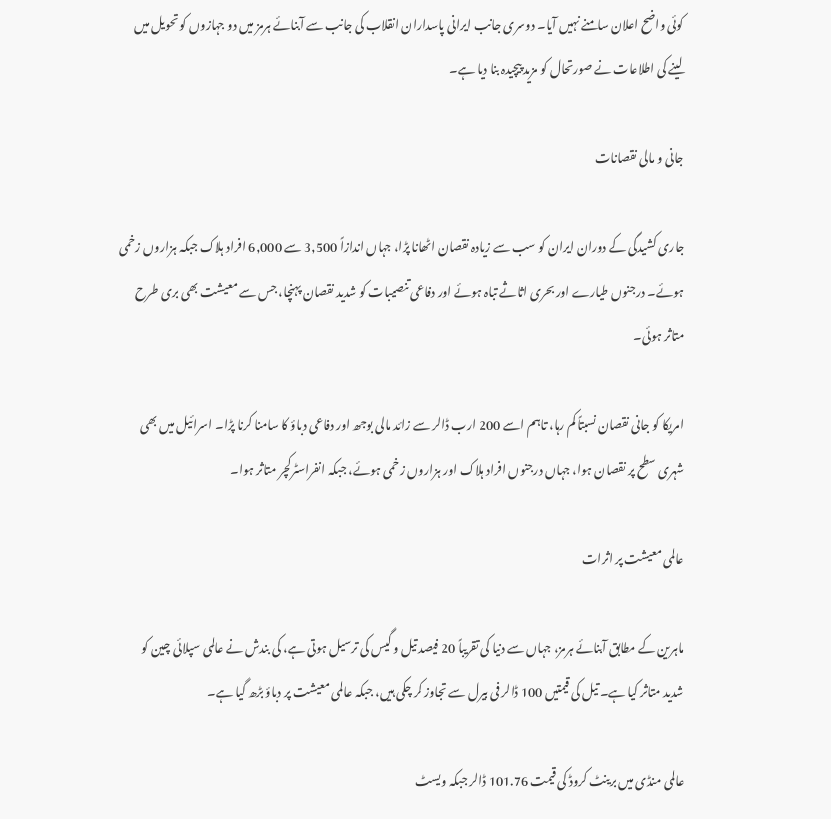کوئی واضح اعلان سامنے نہیں آیا۔ دوسری جانب ایرانی پاسداران انقلاب کی جانب سے آبنائے ہرمز میں دو جہازوں کو تحویل میں لینے کی اطلاعات نے صورتحال کو مزید پیچیدہ بنا دیا ہے۔

جانی و مالی نقصانات

جاری کشیدگی کے دوران ایران کو سب سے زیادہ نقصان اٹھانا پڑا، جہاں اندازاً 3,500 سے 6,000 افراد ہلاک جبکہ ہزاروں زخمی ہوئے۔ درجنوں طیارے اور بحری اثاثے تباہ ہوئے اور دفاعی تنصیبات کو شدید نقصان پہنچا، جس سے معیشت بھی بری طرح متاثر ہوئی۔

امریکا کو جانی نقصان نسبتاً کم رہا، تاہم اسے 200 ارب ڈالر سے زائد مالی بوجھ اور دفاعی دباؤ کا سامنا کرنا پڑا۔ اسرائیل میں بھی شہری سطح پر نقصان ہوا، جہاں درجنوں افراد ہلاک اور ہزاروں زخمی ہوئے، جبکہ انفراسٹرکچر متاثر ہوا۔

عالمی معیشت پر اثرات

ماہرین کے مطابق آبنائے ہرمز، جہاں سے دنیا کی تقریباً 20 فیصد تیل و گیس کی ترسیل ہوتی ہے، کی بندش نے عالمی سپلائی چین کو شدید متاثر کیا ہے۔ تیل کی قیمتیں 100 ڈالر فی بیرل سے تجاوز کر چکی ہیں، جبکہ عالمی معیشت پر دباؤ بڑھ گیا ہے۔

عالمی منڈی میں برینٹ کروڈ کی قیمت 101.76 ڈالر جبکہ ویسٹ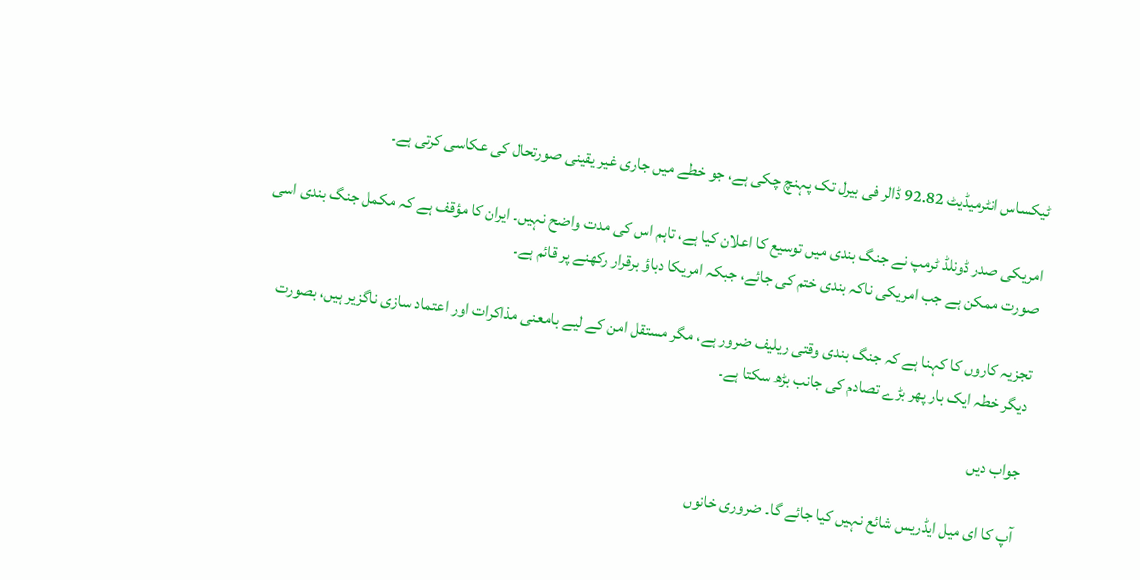ٹیکساس انٹرمیڈیٹ 92.82 ڈالر فی بیرل تک پہنچ چکی ہے، جو خطے میں جاری غیر یقینی صورتحال کی عکاسی کرتی ہے۔

امریکی صدر ڈونلڈ ٹرمپ نے جنگ بندی میں توسیع کا اعلان کیا ہے، تاہم اس کی مدت واضح نہیں۔ ایران کا مؤقف ہے کہ مکمل جنگ بندی اسی صورت ممکن ہے جب امریکی ناکہ بندی ختم کی جائے، جبکہ امریکا دباؤ برقرار رکھنے پر قائم ہے۔

تجزیہ کاروں کا کہنا ہے کہ جنگ بندی وقتی ریلیف ضرور ہے، مگر مستقل امن کے لیے بامعنی مذاکرات اور اعتماد سازی ناگزیر ہیں، بصورت دیگر خطہ ایک بار پھر بڑے تصادم کی جانب بڑھ سکتا ہے۔

جواب دیں

آپ کا ای میل ایڈریس شائع نہیں کیا جائے گا۔ ضروری خانوں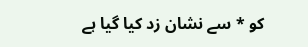کو * سے نشان زد کیا گیا ہے